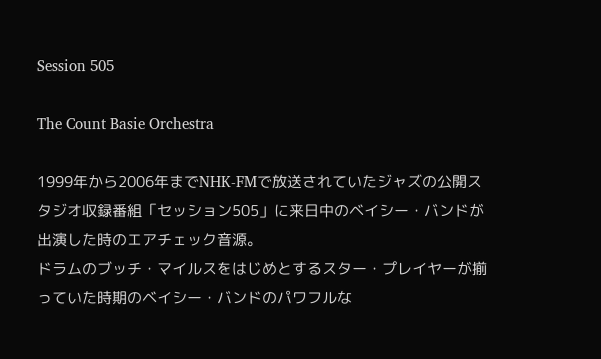Session 505

The Count Basie Orchestra

1999年から2006年までNHK-FMで放送されていたジャズの公開スタジオ収録番組「セッション505」に来日中のベイシー・バンドが出演した時のエアチェック音源。
ドラムのブッチ・マイルスをはじめとするスター・プレイヤーが揃っていた時期のベイシー・バンドのパワフルな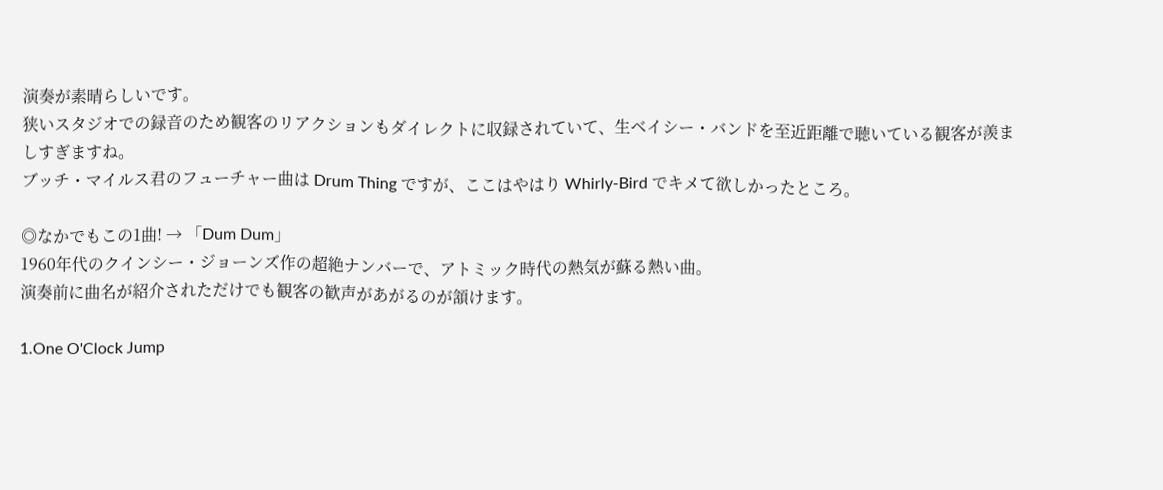演奏が素晴らしいです。
狭いスタジオでの録音のため観客のリアクションもダイレクトに収録されていて、生ベイシー・バンドを至近距離で聴いている観客が羨ましすぎますね。
ブッチ・マイルス君のフューチャー曲は Drum Thing ですが、ここはやはり Whirly-Bird でキメて欲しかったところ。

◎なかでもこの1曲! → 「Dum Dum」
1960年代のクインシー・ジョーンズ作の超絶ナンバーで、アトミック時代の熱気が蘇る熱い曲。
演奏前に曲名が紹介されただけでも観客の歓声があがるのが頷けます。

1.One O'Clock Jump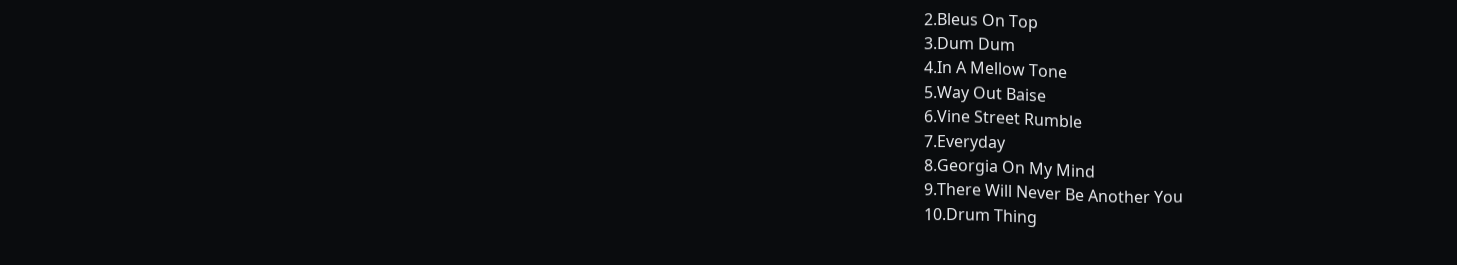2.Bleus On Top
3.Dum Dum
4.In A Mellow Tone
5.Way Out Baise
6.Vine Street Rumble
7.Everyday
8.Georgia On My Mind
9.There Will Never Be Another You
10.Drum Thing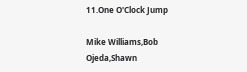11.One O'Clock Jump

Mike Williams,Bob Ojeda,Shawn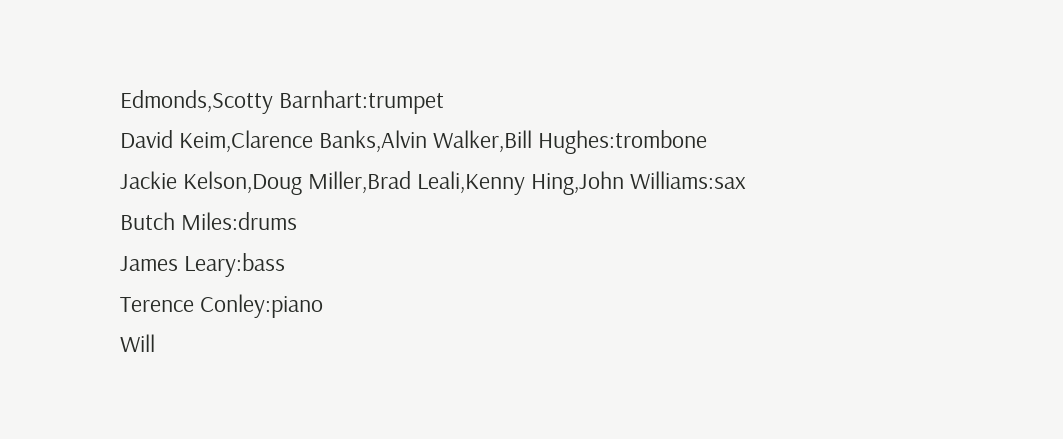Edmonds,Scotty Barnhart:trumpet
David Keim,Clarence Banks,Alvin Walker,Bill Hughes:trombone
Jackie Kelson,Doug Miller,Brad Leali,Kenny Hing,John Williams:sax
Butch Miles:drums
James Leary:bass
Terence Conley:piano
Will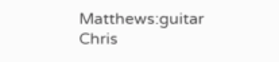Matthews:guitar
Chris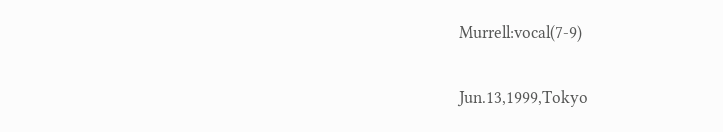Murrell:vocal(7-9)

Jun.13,1999,Tokyo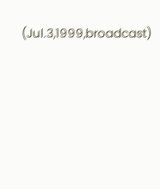(Jul.3,1999,broadcast)